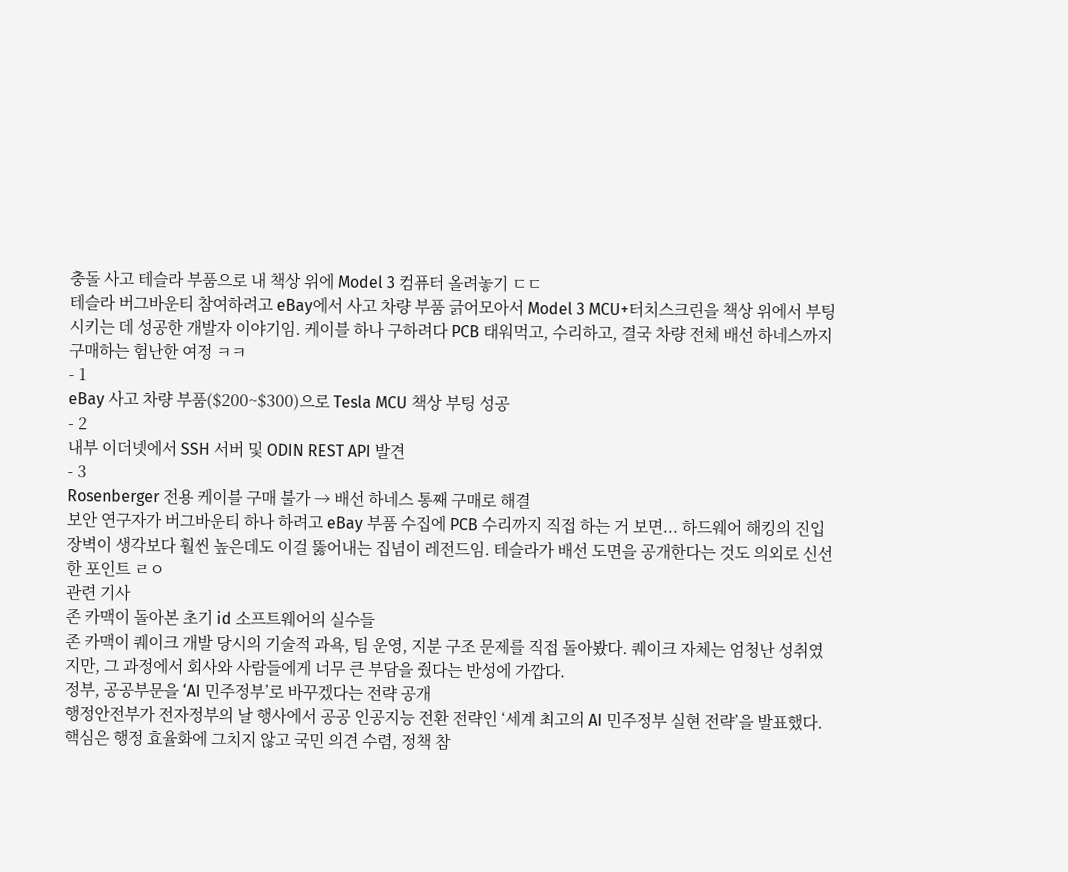충돌 사고 테슬라 부품으로 내 책상 위에 Model 3 컴퓨터 올려놓기 ㄷㄷ
테슬라 버그바운티 참여하려고 eBay에서 사고 차량 부품 긁어모아서 Model 3 MCU+터치스크린을 책상 위에서 부팅시키는 데 성공한 개발자 이야기임. 케이블 하나 구하려다 PCB 태워먹고, 수리하고, 결국 차량 전체 배선 하네스까지 구매하는 험난한 여정 ㅋㅋ
- 1
eBay 사고 차량 부품($200~$300)으로 Tesla MCU 책상 부팅 성공
- 2
내부 이더넷에서 SSH 서버 및 ODIN REST API 발견
- 3
Rosenberger 전용 케이블 구매 불가 → 배선 하네스 통째 구매로 해결
보안 연구자가 버그바운티 하나 하려고 eBay 부품 수집에 PCB 수리까지 직접 하는 거 보면... 하드웨어 해킹의 진입 장벽이 생각보다 훨씬 높은데도 이걸 뚫어내는 집념이 레전드임. 테슬라가 배선 도면을 공개한다는 것도 의외로 신선한 포인트 ㄹㅇ
관련 기사
존 카맥이 돌아본 초기 id 소프트웨어의 실수들
존 카맥이 퀘이크 개발 당시의 기술적 과욕, 팀 운영, 지분 구조 문제를 직접 돌아봤다. 퀘이크 자체는 엄청난 성취였지만, 그 과정에서 회사와 사람들에게 너무 큰 부담을 줬다는 반성에 가깝다.
정부, 공공부문을 ‘AI 민주정부’로 바꾸겠다는 전략 공개
행정안전부가 전자정부의 날 행사에서 공공 인공지능 전환 전략인 ‘세계 최고의 AI 민주정부 실현 전략’을 발표했다. 핵심은 행정 효율화에 그치지 않고 국민 의견 수렴, 정책 참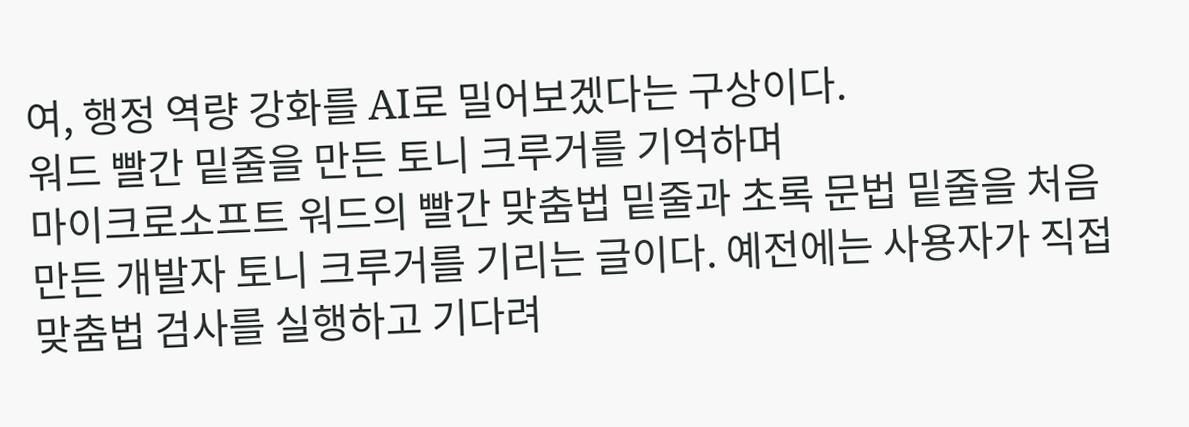여, 행정 역량 강화를 AI로 밀어보겠다는 구상이다.
워드 빨간 밑줄을 만든 토니 크루거를 기억하며
마이크로소프트 워드의 빨간 맞춤법 밑줄과 초록 문법 밑줄을 처음 만든 개발자 토니 크루거를 기리는 글이다. 예전에는 사용자가 직접 맞춤법 검사를 실행하고 기다려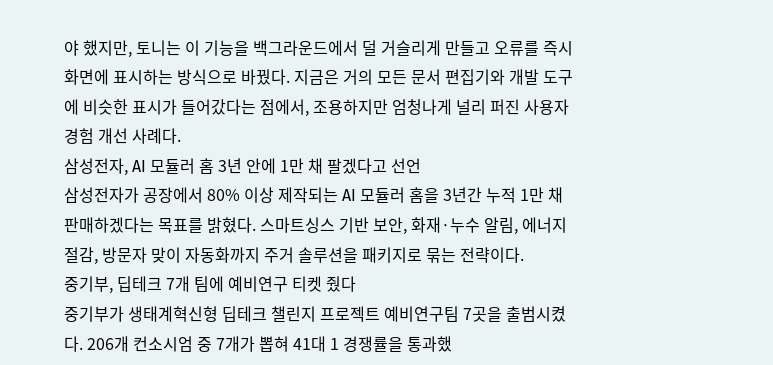야 했지만, 토니는 이 기능을 백그라운드에서 덜 거슬리게 만들고 오류를 즉시 화면에 표시하는 방식으로 바꿨다. 지금은 거의 모든 문서 편집기와 개발 도구에 비슷한 표시가 들어갔다는 점에서, 조용하지만 엄청나게 널리 퍼진 사용자 경험 개선 사례다.
삼성전자, AI 모듈러 홈 3년 안에 1만 채 팔겠다고 선언
삼성전자가 공장에서 80% 이상 제작되는 AI 모듈러 홈을 3년간 누적 1만 채 판매하겠다는 목표를 밝혔다. 스마트싱스 기반 보안, 화재·누수 알림, 에너지 절감, 방문자 맞이 자동화까지 주거 솔루션을 패키지로 묶는 전략이다.
중기부, 딥테크 7개 팀에 예비연구 티켓 줬다
중기부가 생태계혁신형 딥테크 챌린지 프로젝트 예비연구팀 7곳을 출범시켰다. 206개 컨소시엄 중 7개가 뽑혀 41대 1 경쟁률을 통과했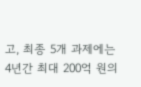고, 최종 5개 과제에는 4년간 최대 200억 원의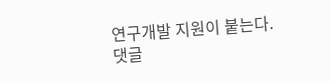연구개발 지원이 붙는다.
댓글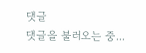댓글
댓글을 불러오는 중...